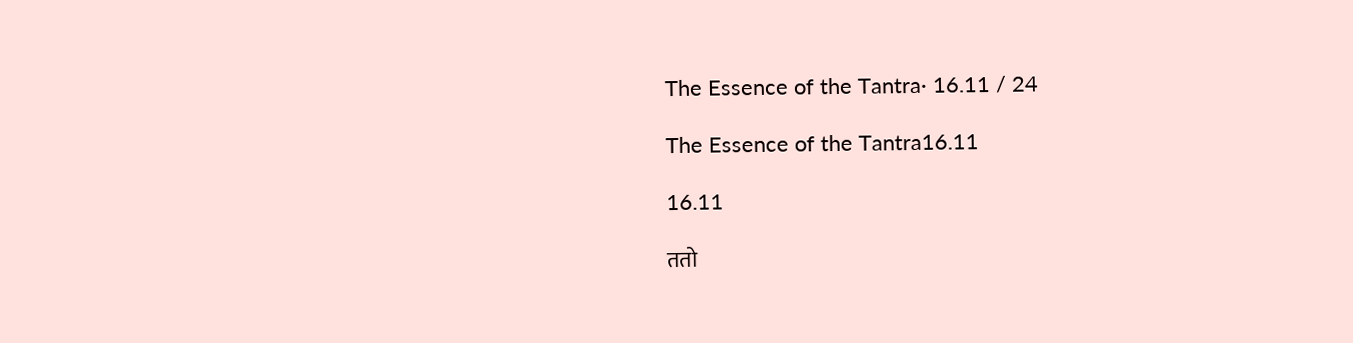The Essence of the Tantra· 16.11 / 24

The Essence of the Tantra16.11

16.11

ततो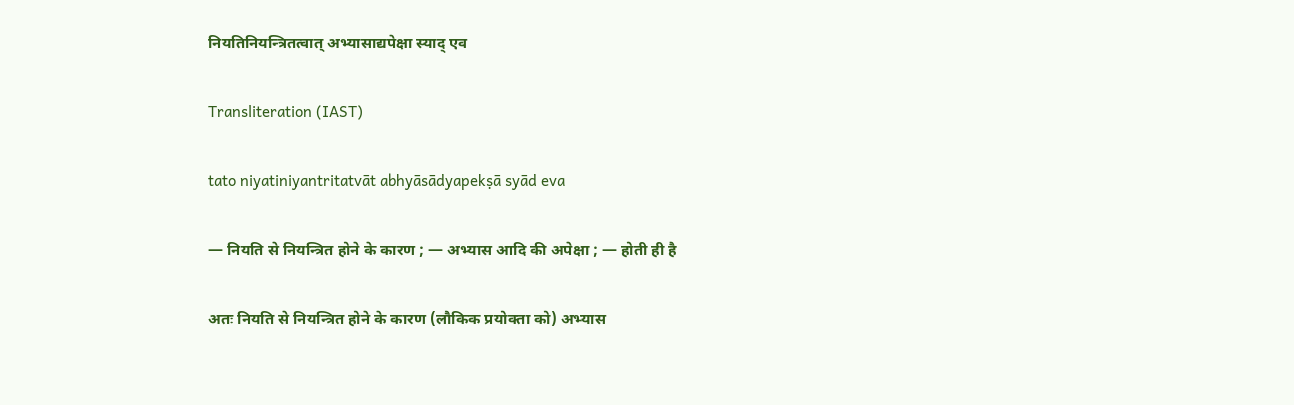नियतिनियन्त्रितत्वात् अभ्यासाद्यपेक्षा स्याद् एव

Transliteration (IAST)

tato niyatiniyantritatvāt abhyāsādyapekṣā syād eva

— नियति से नियन्त्रित होने के कारण ; — अभ्यास आदि की अपेक्षा ; — होती ही है

अतः नियति से नियन्त्रित होने के कारण (लौकिक प्रयोक्ता को) अभ्यास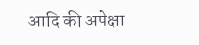आदि की अपेक्षा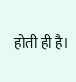होती ही है।